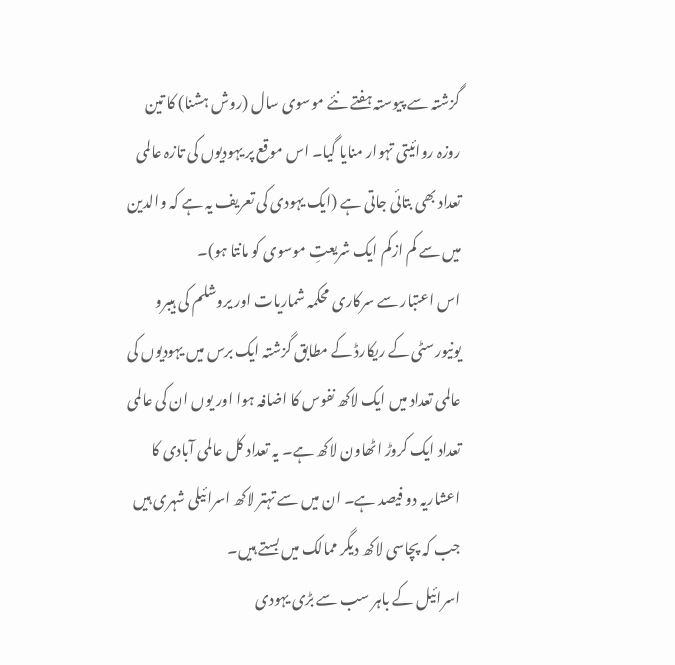گزشتہ سے پیوستہ ہفتے نئے موسوی سال (روش ہشنا) کا تین روزہ روائیتی تہوار منایا گیا۔ اس موقع پر یہودیوں کی تازہ عالمی تعداد بھی بتائی جاتی ہے (ایک یہودی کی تعریف یہ ہے کہ والدین میں سے کم ازکم ایک شریعتِ موسوی کو مانتا ہو)۔
اس اعتبار سے سرکاری محکمہ شماریات اور یروشلم کی ہیبرو یونیورسٹی کے ریکارڈ کے مطابق گزشتہ ایک برس میں یہودیوں کی عالمی تعداد میں ایک لاکھ نفوس کا اضافہ ہوا اور یوں ان کی عالمی تعداد ایک کروڑ اٹھاون لاکھ ہے۔ یہ تعداد کل عالمی آبادی کا اعشاریہ دو فیصد ہے۔ ان میں سے تہتر لاکھ اسرائیلی شہری ہیں جب کہ پچاسی لاکھ دیگر ممالک میں بستے ہیں۔
اسرائیل کے باہر سب سے بڑی یہودی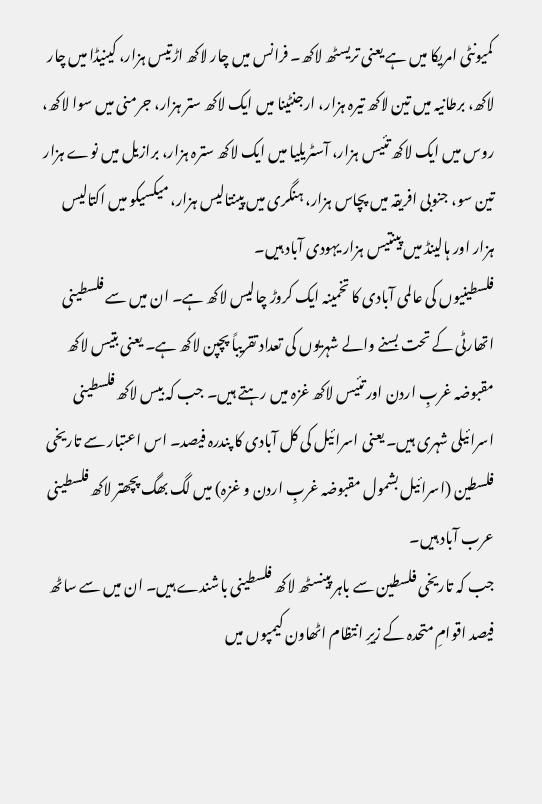کمیونٹی امریکا میں ہے یعنی تریسٹھ لاکھ۔ فرانس میں چار لاکھ اڑتیس ہزار، کینیڈا میں چار لاکھ، برطانیہ میں تین لاکھ تیرہ ہزار، ارجنٹینا میں ایک لاکھ ستر ہزار، جرمنی میں سوا لاکھ، روس میں ایک لاکھ تئیس ہزار، آسٹریلیا میں ایک لاکھ سترہ ہزار، برازیل میں نوے ہزار تین سو، جنوبی افریقہ میں پچاس ہزار، ہنگری میں پینتالیس ہزار، میکسیکو میں اکتالیس ہزار اور ہالینڈ میں پینتیس ہزار یہودی آباد ہیں۔
فلسطینیوں کی عالمی آبادی کا تخمینہ ایک کروڑ چالیس لاکھ ہے۔ ان میں سے فلسطینی اتھارٹی کے تحت بسنے والے شہریوں کی تعداد تقریباً پچپن لاکھ ہے۔ یعنی بتیس لاکھ مقبوضہ غربِ اردن اور تئیس لاکھ غزہ میں رہتے ہیں۔ جب کہ بیس لاکھ فلسطینی اسرائیلی شہری ہیں۔ یعنی اسرائیل کی کل آبادی کا پندرہ فیصد۔ اس اعتبار سے تاریخی فلسطین (اسرائیل بشمول مقبوضہ غربِ اردن و غزہ) میں لگ بھگ پچھتر لاکھ فلسطینی عرب آباد ہیں۔
جب کہ تاریخی فلسطین سے باہر پینسٹھ لاکھ فلسطینی باشندے ہیں۔ ان میں سے ساٹھ فیصد اقوامِ متحدہ کے زیرِ انتظام اٹھاون کیمپوں میں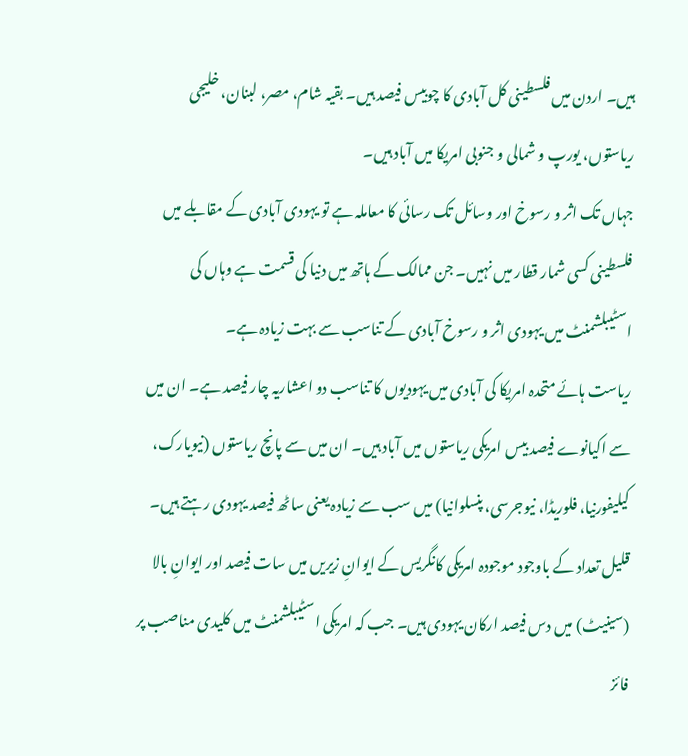ہیں۔ اردن میں فلسطینی کل آبادی کا چوبیس فیصد ہیں۔ بقیہ شام، مصر، لبنان، خلیجی ریاستوں، یورپ و شمالی و جنوبی امریکا میں آباد ہیں۔
جہاں تک اثر و رسوخ اور وسائل تک رسائی کا معاملہ ہے تو یہودی آبادی کے مقابلے میں فلسطینی کسی شمار قطار میں نہیں۔ جن ممالک کے ہاتھ میں دنیا کی قسمت ہے وہاں کی اسٹیبلشمنٹ میں یہودی اثر و رسوخ آبادی کے تناسب سے بہت زیادہ ہے۔
ریاست ہائے متحدہ امریکا کی آبادی میں یہودیوں کا تناسب دو اعشاریہ چار فیصد ہے۔ ان میں سے اکیانوے فیصد بیس امریکی ریاستوں میں آباد ہیں۔ ان میں سے پانچ ریاستوں (نیویارک، کیلیفورنیا، فلوریڈا، نیوجرسی، پنسلوانیا) میں سب سے زیادہ یعنی ساٹھ فیصد یہودی رہتے ہیں۔ قلیل تعداد کے باوجود موجودہ امریکی کانگریس کے ایوانِ زیریں میں سات فیصد اور ایوانِ بالا (سینیٹ) میں دس فیصد ارکان یہودی ہیں۔ جب کہ امریکی اسٹیبلشمنٹ میں کلیدی مناصب پر فائز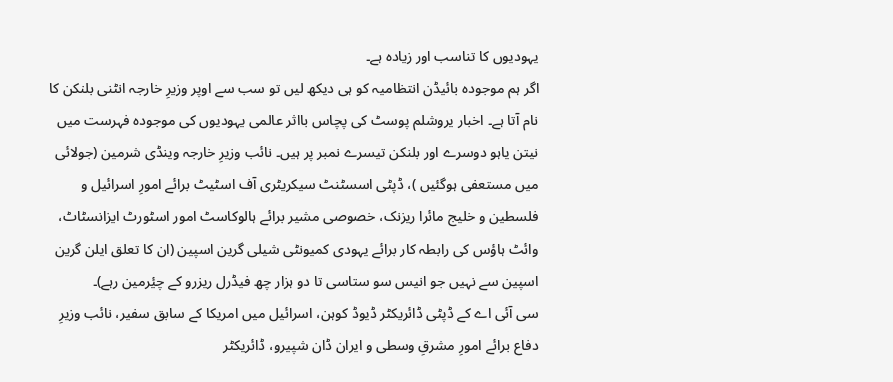یہودیوں کا تناسب اور زیادہ ہے۔
اگر ہم موجودہ بائیڈن انتظامیہ کو ہی دیکھ لیں تو سب سے اوپر وزیرِ خارجہ انٹنی بلنکن کا نام آتا ہے۔ اخبار یروشلم پوسٹ کی پچاس بااثر عالمی یہودیوں کی موجودہ فہرست میں نیتن یاہو دوسرے اور بلنکن تیسرے نمبر پر ہیں۔ نائب وزیرِ خارجہ وینڈی شرمین (جولائی میں مستعفی ہوگئیں )، ڈپٹی اسسٹنٹ سیکریٹری آف اسٹیٹ برائے امورِ اسرائیل و فلسطین و خلیج مائرا ریزنک، خصوصی مشیر برائے ہالوکاسٹ امور اسٹورٹ ایزانسٹاٹ، وائٹ ہاؤس کی رابطہ کار برائے یہودی کمیونٹی شیلی گرین اسپین (ان کا تعلق ایلن گرین اسپین سے نہیں جو انیس سو ستاسی تا دو ہزار چھ فیڈرل ریزرو کے چیٔرمین رہے)۔
سی آئی اے کے ڈپٹی ڈائریکٹر ڈیوڈ کوہن، اسرائیل میں امریکا کے سابق سفیر، نائب وزیرِ دفاع برائے امورِ مشرقِ وسطی و ایران ڈان شپیرو، ڈائریکٹر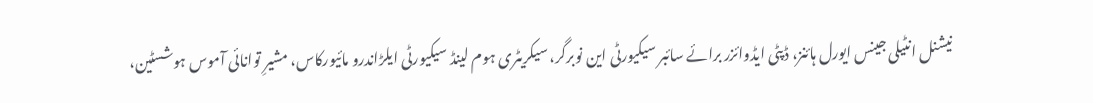نیشنل انٹیلی جینس ایورل ہائنز، ڈپٹی ایڈوائزر برائے سائبر سیکیورٹی این نوبرگر، سیکریٹری ہوم لینڈ سیکیورٹی ایلڑاندرو مائیورکاس، مشیرِ توانائی آموس ہوشسٹین،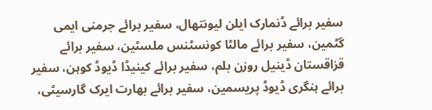سفیر برائے ڈنمارک ایلن لیونتھال، سفیر برائے جرمنی ایمی گٹمین، سفیر برائے مالٹا کونسٹنس ملسٹین، سفیر برائے قزاقستان ڈینیل روزن بلم، سفیر برائے کینیڈا ڈیوڈ کوہن، سفیر برائے ہنگری ڈیوڈ پریسمین، سفیر برائے بھارت ایرک گارسیٹی،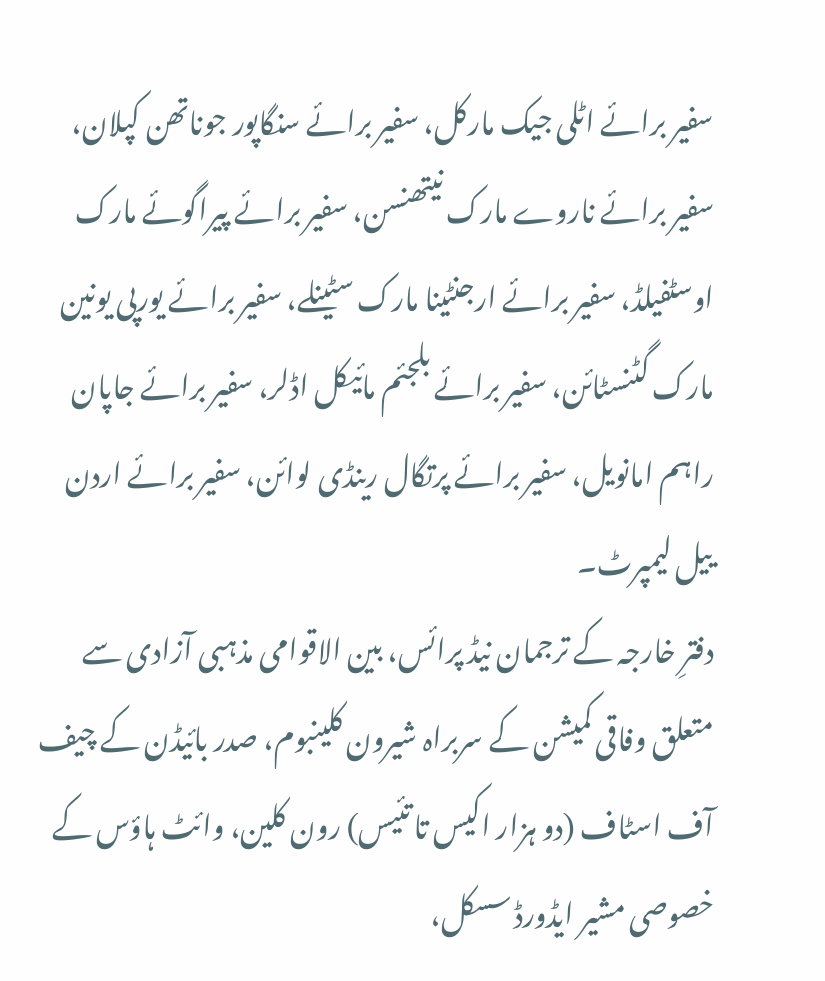سفیر برائے اٹلی جیک مارکل، سفیر برائے سنگاپور جوناتھن کپلان، سفیر برائے ناروے مارک نیتھنسن، سفیر برائے پیراگوئے مارک اوسٹفیلڈ، سفیر برائے ارجنٹینا مارک سٹینلے، سفیر برائے یورپی یونین مارک گٹنسٹائن، سفیر برائے بلجئم مائیکل اڈلر، سفیر برائے جاپان راہم امانویل، سفیر برائے پرتگال رینڈی لوائن، سفیر برائے اردن ییل لیمپرٹ۔
دفترِ خارجہ کے ترجمان نیڈ پرائس، بین الاقوامی مذہبی آزادی سے متعلق وفاقی کمیشن کے سربراہ شیرون کلینبوم، صدر بائیڈن کے چیف آف اسٹاف (دو ہزار اکیس تا تئیس) رون کلین، وائٹ ہاؤس کے خصوصی مشیر ایڈورڈ سسکل،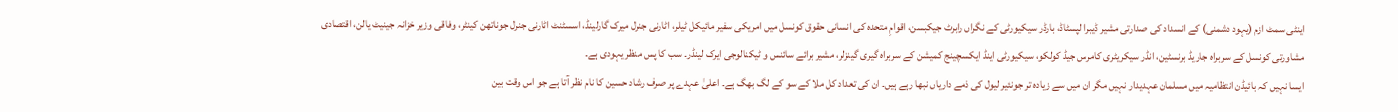اینٹی سمٹ ازم (یہود دشمنی) کے انسداد کی صدارتی مشیر ڈیبرا لپسٹاڈ، بارڈر سیکیورٹی کے نگراں رابرٹ جیکبسن، اقوامِ متحدہ کی انسانی حقوق کونسل میں امریکی سفیر مائیکل ٹیلر، اٹارنی جنرل میرک گارلینڈ، اسسٹنٹ اٹارنی جنرل جوناتھن کینٹر، وفاقی وزیر خزانہ جینیٹ یالن، اقتصادی مشاورتی کونسل کے سربراہ جاریڈ برنسٹین، انڈر سیکریٹری کامرس جیڈ کولکو، سیکیورٹی اینڈ ایکسچینج کمیشن کے سربراہ گیری گینزلر، مشیر برائے سائنس و ٹیکنالوجی ایرک لینڈر۔ سب کا پس منظر یہودی ہے۔
ایسا نہیں کہ بائیڈن انتظامیہ میں مسلمان عہدیدار نہیں مگر ان میں سے زیادہ تر جونئیر لیول کی ذمے داریاں نبھا رہے ہیں۔ ان کی تعداد کل ملا کے سو کے لگ بھگ ہے۔ اعلیٰ عہدے پر صرف رشاد حسین کا نام نظر آتا ہے جو اس وقت بین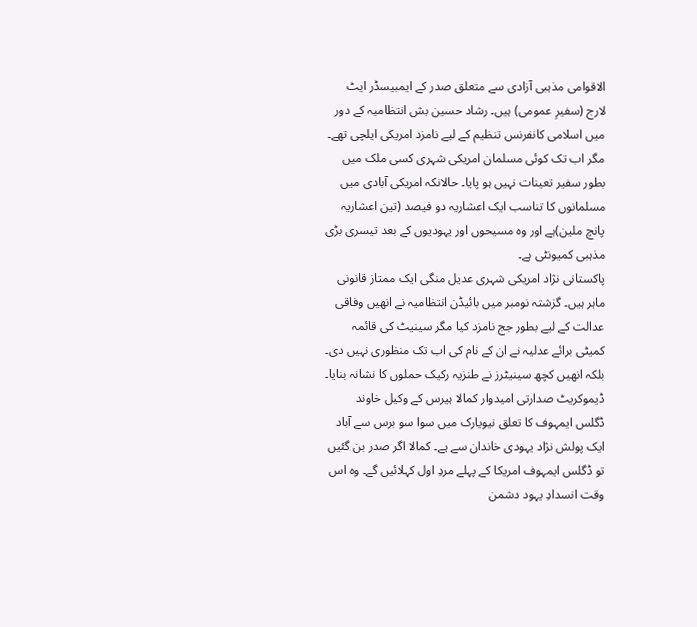الاقوامی مذہبی آزادی سے متعلق صدر کے ایمبیسڈر ایٹ لارج (سفیرِ عمومی) ہیں۔ رشاد حسین بش انتظامیہ کے دور میں اسلامی کانفرنس تنظیم کے لیے نامزد امریکی ایلچی تھے۔ مگر اب تک کوئی مسلمان امریکی شہری کسی ملک میں بطور سفیر تعینات نہیں ہو پایا۔ حالانکہ امریکی آبادی میں مسلمانوں کا تناسب ایک اعشاریہ دو فیصد (تین اعشاریہ پانچ ملین)ہے اور وہ مسیحوں اور یہودیوں کے بعد تیسری بڑی مذہبی کمیونٹی ہے۔
پاکستانی نژاد امریکی شہری عدیل منگی ایک ممتاز قانونی ماہر ہیں۔ گزشتہ نومبر میں بائیڈن انتظامیہ نے انھیں وفاقی عدالت کے لیے بطور جج نامزد کیا مگر سینیٹ کی قائمہ کمیٹی برائے عدلیہ نے ان کے نام کی اب تک منظوری نہیں دی۔ بلکہ انھیں کچھ سینیٹرز نے طنزیہ رکیک حملوں کا نشانہ بنایا۔
ڈیموکریٹ صدارتی امیدوار کمالا ہیرس کے وکیل خاوند ڈگلس ایمہوف کا تعلق نیویارک میں سوا سو برس سے آباد ایک پولش نژاد یہودی خاندان سے ہے۔ کمالا اگر صدر بن گئیں تو ڈگلس ایمہوف امریکا کے پہلے مردِ اول کہلائیں گے۔ وہ اس وقت انسدادِ یہود دشمن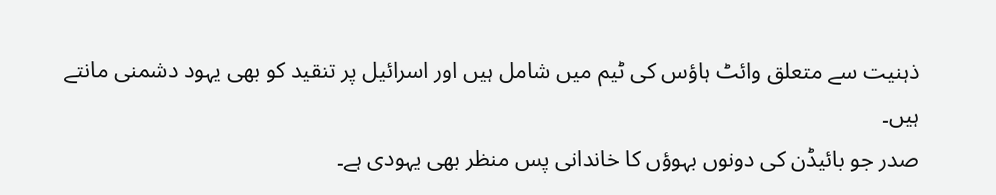ذہنیت سے متعلق وائٹ ہاؤس کی ٹیم میں شامل ہیں اور اسرائیل پر تنقید کو بھی یہود دشمنی مانتے ہیں۔
صدر جو بائیڈن کی دونوں بہوؤں کا خاندانی پس منظر بھی یہودی ہے۔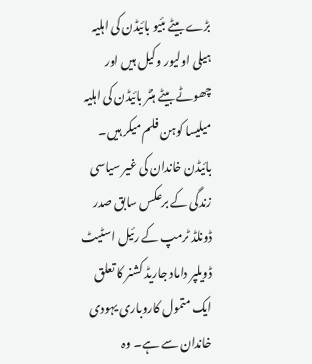بڑے بیٹے بئیو بائیڈن کی اہلیہ ہیلی اولیور وکیل ہیں اور چھوٹے بیٹے ہنٹر بائیڈن کی اہلیہ میلیسا کوہن فلم میکر ہیں۔
بائیڈن خاندان کی غیر سیاسی زندگی کے برعکس سابق صدر ڈونلڈ ٹرمپ کے رئیل اسٹیٹ ڈویلپر داماد جاریڈ کشنر کا تعلق ایک متمول کاروباری یہودی خاندان سے ہے۔ وہ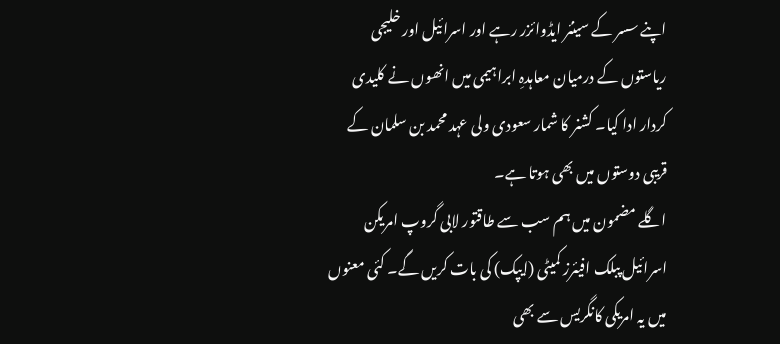اپنے سسر کے سینئر ایڈوائزر رہے اور اسرائیل اور خلیجی ریاستوں کے درمیان معاہدہِ ابراہیمی میں انھوں نے کلیدی کردار ادا کیا۔ کشنر کا شمار سعودی ولی عہد محمد بن سلمان کے قریبی دوستوں میں بھی ہوتا ہے۔
اگلے مضمون میں ہم سب سے طاقتور لابی گروپ امریکن اسرائیل پبلک افیئرز کمیٹی (ایپک) کی بات کریں گے۔ کئی معنوں میں یہ امریکی کانگریس سے بھی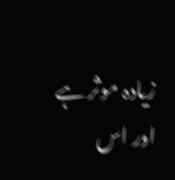زیادہ موثر ہے اور اس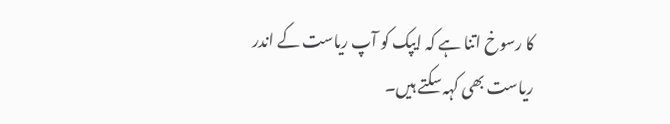کا رسوخ اتنا ہے کہ ایپک کو آپ ریاست کے اندر ریاست بھی کہہ سکتے ہیں۔